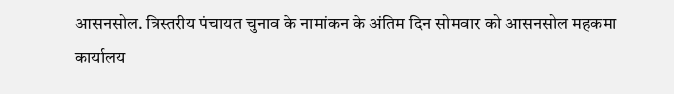आसनसोल. त्रिस्तरीय पंचायत चुनाव के नामांकन के अंतिम दिन सोमवार को आसनसोल महकमा कार्यालय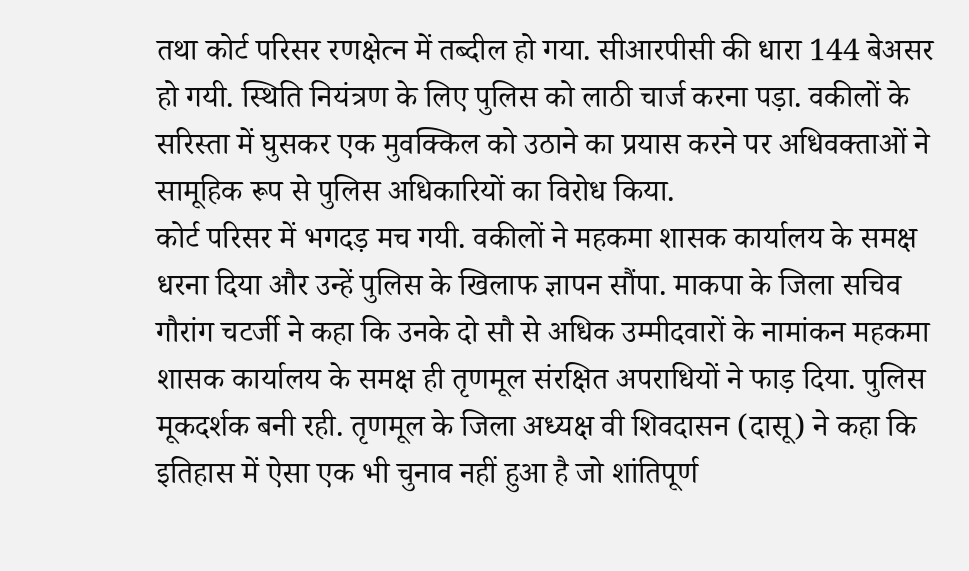तथा कोर्ट परिसर रणक्षेत्न में तब्दील हो गया. सीआरपीसी की धारा 144 बेअसर हो गयी. स्थिति नियंत्रण के लिए पुलिस को लाठी चार्ज करना पड़ा. वकीलों के सरिस्ता में घुसकर एक मुवक्किल को उठाने का प्रयास करने पर अधिवक्ताओं ने सामूहिक रूप से पुलिस अधिकारियों का विरोध किया.
कोर्ट परिसर में भगदड़ मच गयी. वकीलों ने महकमा शासक कार्यालय के समक्ष धरना दिया और उन्हें पुलिस के खिलाफ ज्ञापन सौंपा. माकपा के जिला सचिव गौरांग चटर्जी ने कहा कि उनके दो सौ से अधिक उम्मीदवारों के नामांकन महकमा शासक कार्यालय के समक्ष ही तृणमूल संरक्षित अपराधियों ने फाड़ दिया. पुलिस मूकदर्शक बनी रही. तृणमूल के जिला अध्यक्ष वी शिवदासन (दासू) ने कहा कि इतिहास में ऐसा एक भी चुनाव नहीं हुआ है जो शांतिपूर्ण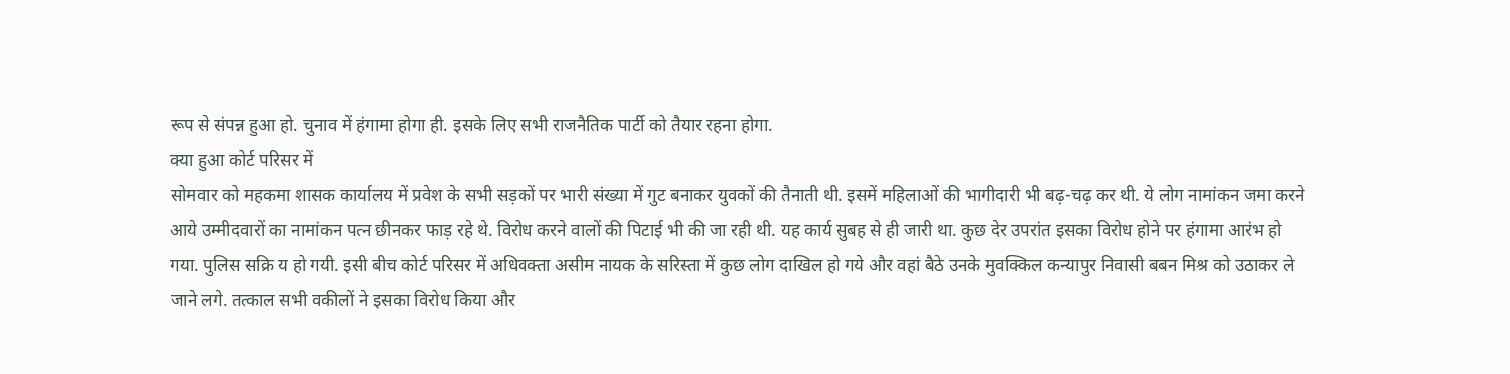रूप से संपन्न हुआ हो. चुनाव में हंगामा होगा ही. इसके लिए सभी राजनैतिक पार्टी को तैयार रहना होगा.
क्या हुआ कोर्ट परिसर में
सोमवार को महकमा शासक कार्यालय में प्रवेश के सभी सड़कों पर भारी संख्या में गुट बनाकर युवकों की तैनाती थी. इसमें महिलाओं की भागीदारी भी बढ़-चढ़ कर थी. ये लोग नामांकन जमा करने आये उम्मीदवारों का नामांकन पत्न छीनकर फाड़ रहे थे. विरोध करने वालों की पिटाई भी की जा रही थी. यह कार्य सुबह से ही जारी था. कुछ देर उपरांत इसका विरोध होने पर हंगामा आरंभ हो गया. पुलिस सक्रि य हो गयी. इसी बीच कोर्ट परिसर में अधिवक्ता असीम नायक के सरिस्ता में कुछ लोग दाखिल हो गये और वहां बैठे उनके मुवक्किल कन्यापुर निवासी बबन मिश्र को उठाकर ले जाने लगे. तत्काल सभी वकीलों ने इसका विरोध किया और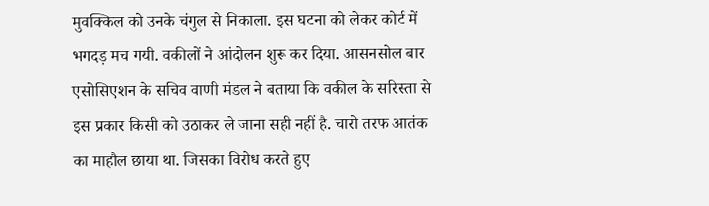मुवक्किल को उनके चंगुल से निकाला. इस घटना को लेकर कोर्ट में भगदड़ मच गयी. वकीलों ने आंदोलन शुरू कर दिया. आसनसोल बार एसोसिएशन के सचिव वाणी मंडल ने बताया कि वकील के सरिस्ता से इस प्रकार किसी को उठाकर ले जाना सही नहीं है. चारो तरफ आतंक का माहौल छाया था. जिसका विरोध करते हुए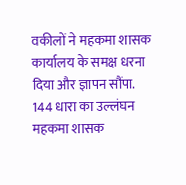वकीलों ने महकमा शासक कार्यालय के समक्ष धरना दिया और ज्ञापन सौंपा.
144 धारा का उल्लंघन
महकमा शासक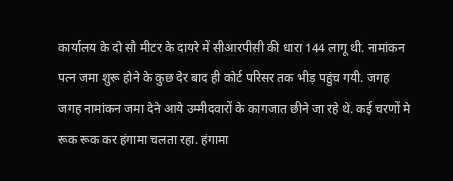कार्यालय के दो सौ मीटर के दायरे में सीआरपीसी की धारा 144 लागू थी. नामांकन पत्न जमा शुरू होने के कुछ देर बाद ही कोर्ट परिसर तक भीड़ पहुंच गयी. जगह जगह नामांकन जमा देने आये उम्मीदवारों के कागजात छीने जा रहे थे. कई चरणों मे रूक रूक कर हंगामा चलता रहा. हंगामा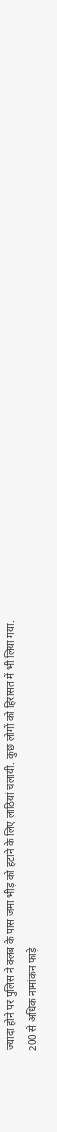ज्यादा होने पर पुलिस ने क्लब के पास जमा भीड़ को हटाने के लिए लाठियां चलायी. कुछ लोगों को हिरासत में भी लिया गया.
200 से अधिक नामांकन फाड़े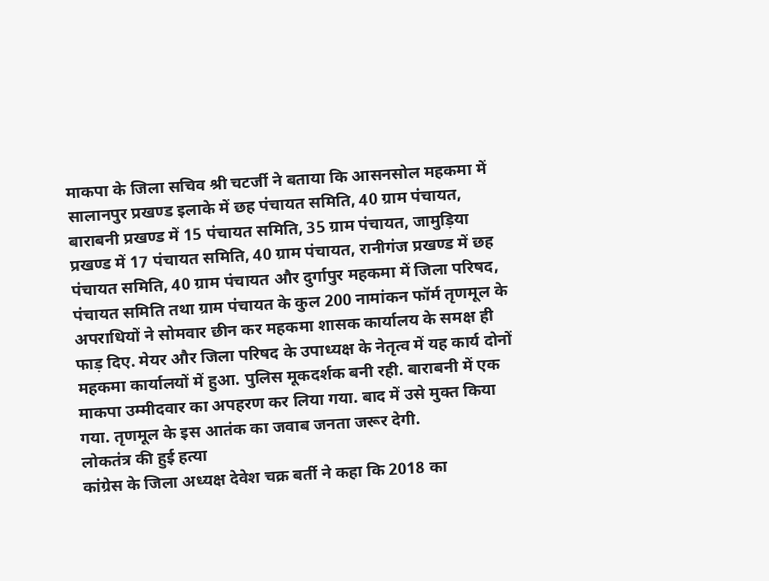माकपा के जिला सचिव श्री चटर्जी ने बताया कि आसनसोल महकमा में सालानपुर प्रखण्ड इलाके में छह पंचायत समिति, 40 ग्राम पंचायत, बाराबनी प्रखण्ड में 15 पंचायत समिति, 35 ग्राम पंचायत, जामुड़िया प्रखण्ड में 17 पंचायत समिति, 40 ग्राम पंचायत, रानीगंज प्रखण्ड में छह पंचायत समिति, 40 ग्राम पंचायत और दुर्गापुर महकमा में जिला परिषद, पंचायत समिति तथा ग्राम पंचायत के कुल 200 नामांकन फॉर्म तृणमूल के अपराधियों ने सोमवार छीन कर महकमा शासक कार्यालय के समक्ष ही फाड़ दिए. मेयर और जिला परिषद के उपाध्यक्ष के नेतृत्व में यह कार्य दोनों महकमा कार्यालयों में हुआ. पुलिस मूकदर्शक बनी रही. बाराबनी में एक माकपा उम्मीदवार का अपहरण कर लिया गया. बाद में उसे मुक्त किया गया. तृणमूल के इस आतंक का जवाब जनता जरूर देगी.
लोकतंत्र की हुई हत्या
कांग्रेस के जिला अध्यक्ष देवेश चक्र बर्ती ने कहा कि 2018 का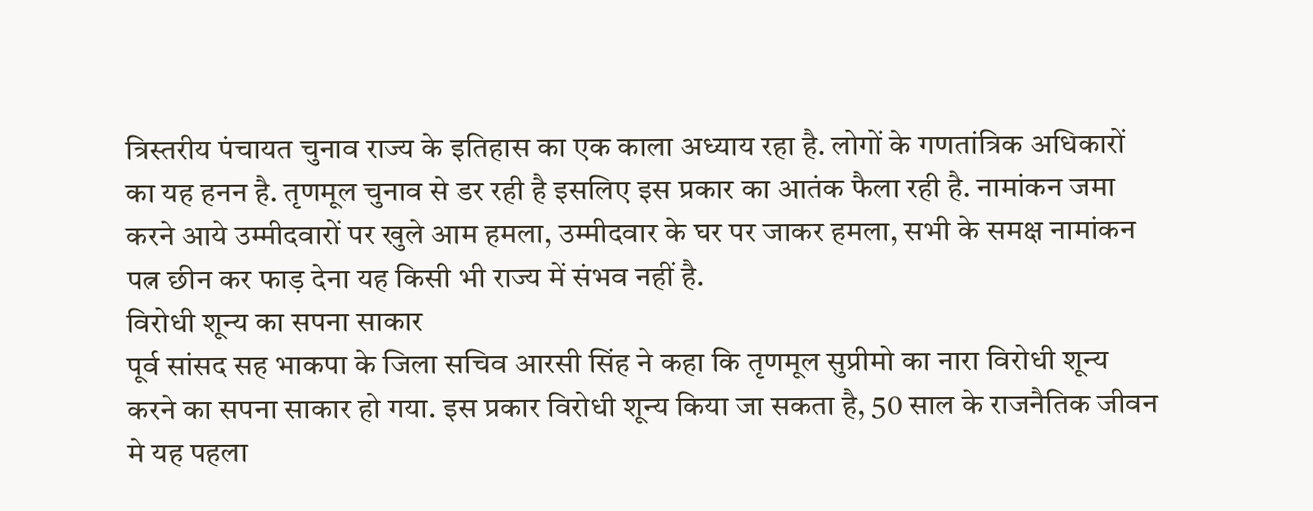त्रिस्तरीय पंचायत चुनाव राज्य के इतिहास का एक काला अध्याय रहा है. लोगों के गणतांत्रिक अधिकारों का यह हनन है. तृणमूल चुनाव से डर रही है इसलिए इस प्रकार का आतंक फैला रही है. नामांकन जमा करने आये उम्मीदवारों पर खुले आम हमला, उम्मीदवार के घर पर जाकर हमला, सभी के समक्ष नामांकन पत्न छीन कर फाड़ देना यह किसी भी राज्य में संभव नहीं है.
विरोधी शून्य का सपना साकार
पूर्व सांसद सह भाकपा के जिला सचिव आरसी सिंह ने कहा कि तृणमूल सुप्रीमो का नारा विरोधी शून्य करने का सपना साकार हो गया. इस प्रकार विरोधी शून्य किया जा सकता है, 50 साल के राजनैतिक जीवन मे यह पहला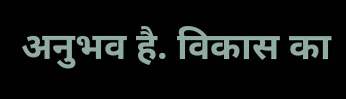अनुभव है. विकास का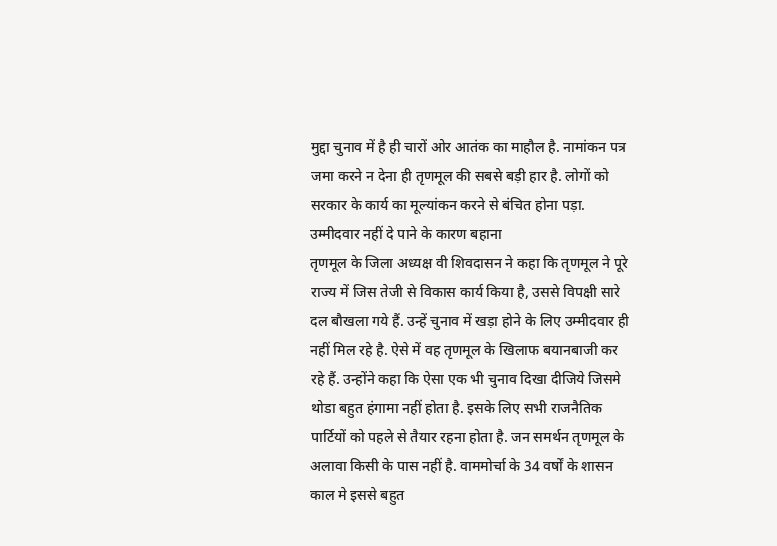मुद्दा चुनाव में है ही चारों ओर आतंक का माहौल है. नामांकन पत्र जमा करने न देना ही तृणमूल की सबसे बड़ी हार है. लोगों को सरकार के कार्य का मूल्यांकन करने से बंचित होना पड़ा.
उम्मीदवार नहीं दे पाने के कारण बहाना
तृणमूल के जिला अध्यक्ष वी शिवदासन ने कहा कि तृणमूल ने पूरे राज्य में जिस तेजी से विकास कार्य किया है, उससे विपक्षी सारे दल बौखला गये हैं. उन्हें चुनाव में खड़ा होने के लिए उम्मीदवार ही नहीं मिल रहे है. ऐसे में वह तृणमूल के खिलाफ बयानबाजी कर रहे हैं. उन्होंने कहा कि ऐसा एक भी चुनाव दिखा दीजिये जिसमे थोडा बहुत हंगामा नहीं होता है. इसके लिए सभी राजनैतिक पार्टियों को पहले से तैयार रहना होता है. जन समर्थन तृणमूल के अलावा किसी के पास नहीं है. वाममोर्चा के 34 वर्षों के शासन काल मे इससे बहुत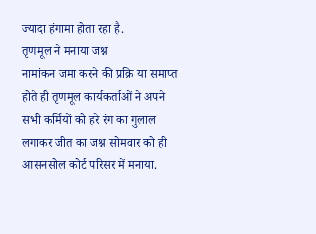ज्यादा हंगामा होता रहा है.
तृणमूल ने मनाया जश्न
नामांकन जमा करने की प्रक्रि या समाप्त होते ही तृणमूल कार्यकर्ताओं ने अपने सभी कर्मियों को हरे रंग का गुलाल लगाकर जीत का जश्न सोमवार को ही आसनसोल कोर्ट परिसर में मनाया.